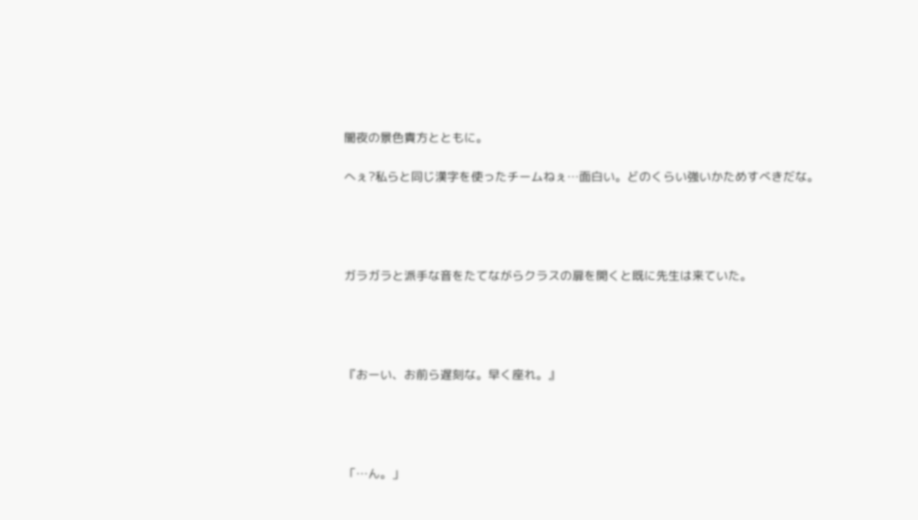闇夜の景色貴方とともに。

へぇ?私らと同じ漢字を使ったチームねぇ…面白い。どのくらい強いかためすべきだな。




ガラガラと派手な音をたてながらクラスの扉を開くと既に先生は来ていた。




『おーい、お前ら遅刻な。早く座れ。』




「…ん。」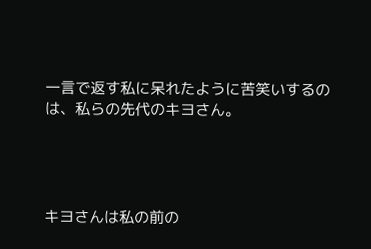一言で返す私に呆れたように苦笑いするのは、私らの先代のキヨさん。




キヨさんは私の前の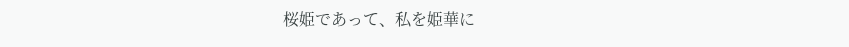桜姫であって、私を姫華に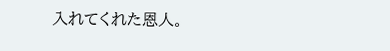入れてくれた恩人。